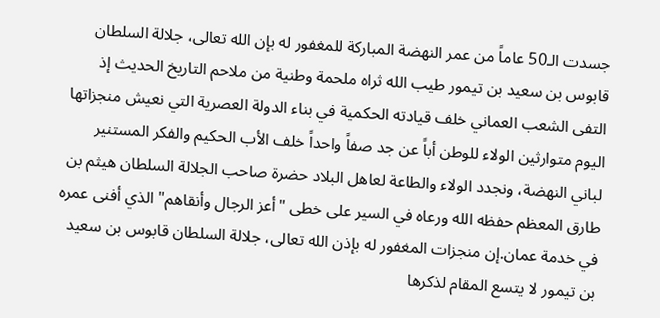جسدت الـ50 عاماً من عمر النهضة المباركة للمغفور له بإن الله تعالى، جلالة السلطان قابوس بن سعيد بن تيمور طيب الله ثراه ملحمة وطنية من ملاحم التاريخ الحديث إذ التفى الشعب العماني خلف قيادته الحكمية في بناء الدولة العصرية التي نعيش منجزاتها اليوم متوارثين الولاء للوطن أباً عن جد صفاً واحداً خلف الأب الحكيم والفكر المستنير لباني النهضة، ونجدد الولاء والطاعة لعاهل البلاد حضرة صاحب الجلالة السلطان هيثم بن طارق المعظم حفظه الله ورعاه في السير على خطى "أعز الرجال وأنقاهم" الذي أفنى عمره في خدمة عمان.إن منجزات المغفور له بإذن الله تعالى، جلالة السلطان قابوس بن سعيد بن تيمور لا يتسع المقام لذكرها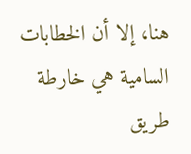هنا، إلا أن الخطابات السامية هي خارطة طريق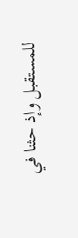للمستقبل وإذ حثنا في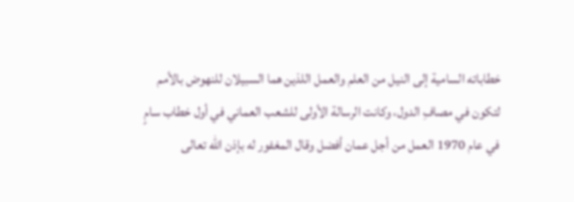خطاباته السامية إلى النيل من العلم والعمل اللذين هما السبيلان للنهوض بالأمم لتكون في مصافِ الدول، وكانت الرسالة الأولى للشعب العماني في أول خطاب سامٍ في عام 1970 العمل من أجل عمان أفضل وقال المغفور له بإذن الله تعالى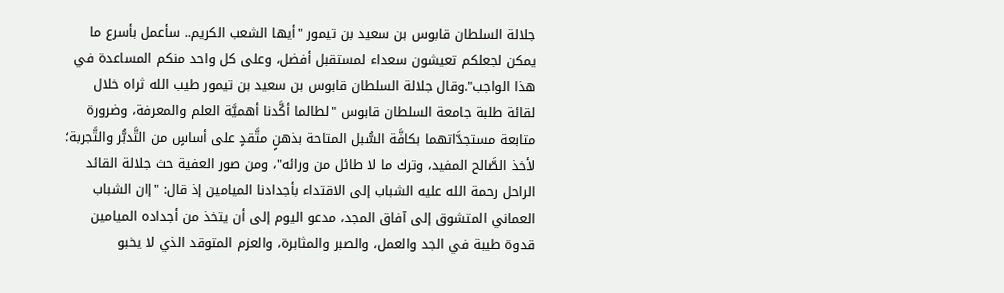جلالة السلطان قابوس بن سعيد بن تيمور "أيها الشعب الكريم.. سأعمل بأسرع ما يمكن لجعلكم تعيشون سعداء لمستقبل أفضل، وعلى كل واحد منكم المساعدة في هذا الواجب".وقال جلالة السلطان قابوس بن سعيد بن تيمور طيب الله ثراه خلال لقائة طلبة جامعة السلطان قابوس "لطالما أكَّدنا أهميَّة العلم والمعرفة، وضرورة متابعة مستجدَّاتهما بكافَّة السُّبل المتاحة بذهنٍ متَّقدٍ على أساسٍ من التَّدبُّر والتَّجربة؛ لأخذ الصَّالح المفيد، وترك ما لا طائل من ورائه"، ومن صور العفية حث جلالة القائد الراحل رحمة الله عليه الشباب إلى الاقتداء بأجدادنا الميامين إذ قال: "إان الشباب العماني المتشوق إلى آفاق المجد، مدعو اليوم إلى أن يتخذ من أجداده الميامين قدوة طيبة في الجد والعمل، والصبر والمثابرة، والعزم المتوقد الذي لا يخبو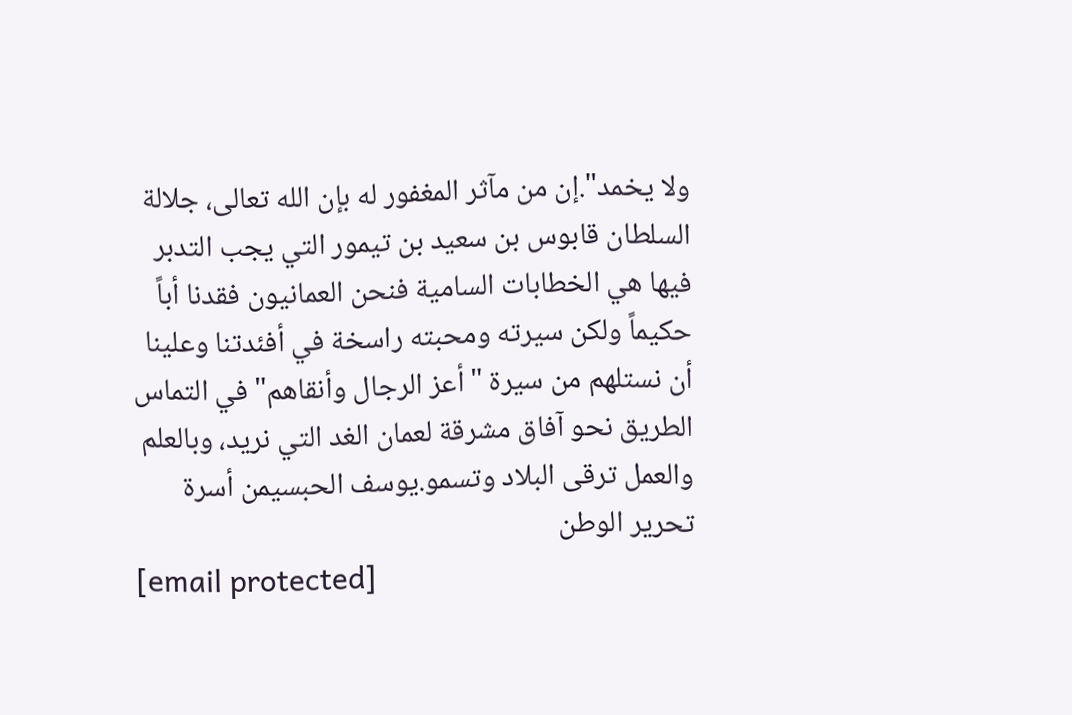ولا يخمد".إن من مآثر المغفور له بإن الله تعالى، جلالة السلطان قابوس بن سعيد بن تيمور التي يجب التدبر فيها هي الخطابات السامية فنحن العمانيون فقدنا أباً حكيماً ولكن سيرته ومحبته راسخة في أفئدتنا وعلينا أن نستلهم من سيرة "أعز الرجال وأنقاهم" في التماس الطريق نحو آفاق مشرقة لعمان الغد التي نريد، وبالعلم والعمل ترقى البلاد وتسمو.يوسف الحبسيمن أسرة تحرير الوطن
[email protected]